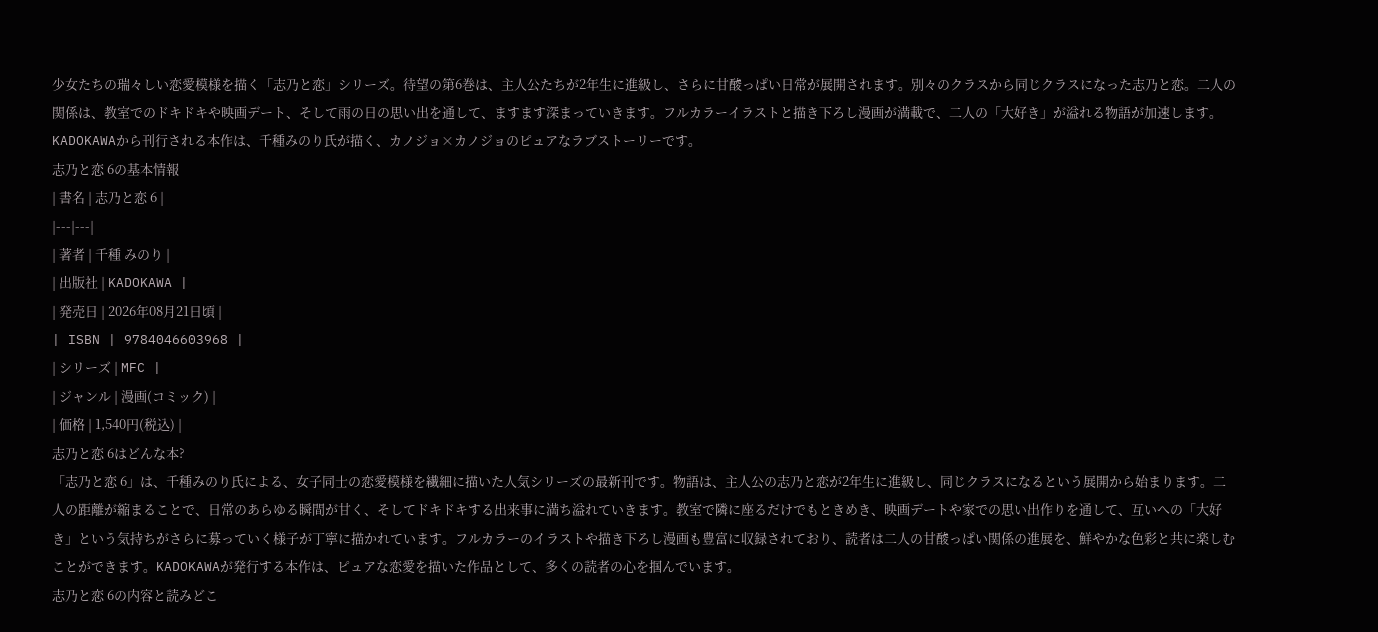少女たちの瑞々しい恋愛模様を描く「志乃と恋」シリーズ。待望の第6巻は、主人公たちが2年生に進級し、さらに甘酸っぱい日常が展開されます。別々のクラスから同じクラスになった志乃と恋。二人の関係は、教室でのドキドキや映画デート、そして雨の日の思い出を通して、ますます深まっていきます。フルカラーイラストと描き下ろし漫画が満載で、二人の「大好き」が溢れる物語が加速します。KADOKAWAから刊行される本作は、千種みのり氏が描く、カノジョ×カノジョのピュアなラブストーリーです。
志乃と恋 6の基本情報
| 書名 | 志乃と恋 6 |
|---|---|
| 著者 | 千種 みのり |
| 出版社 | KADOKAWA |
| 発売日 | 2026年08月21日頃 |
| ISBN | 9784046603968 |
| シリーズ | MFC |
| ジャンル | 漫画(コミック) |
| 価格 | 1,540円(税込) |
志乃と恋 6はどんな本?
「志乃と恋 6」は、千種みのり氏による、女子同士の恋愛模様を繊細に描いた人気シリーズの最新刊です。物語は、主人公の志乃と恋が2年生に進級し、同じクラスになるという展開から始まります。二人の距離が縮まることで、日常のあらゆる瞬間が甘く、そしてドキドキする出来事に満ち溢れていきます。教室で隣に座るだけでもときめき、映画デートや家での思い出作りを通して、互いへの「大好き」という気持ちがさらに募っていく様子が丁寧に描かれています。フルカラーのイラストや描き下ろし漫画も豊富に収録されており、読者は二人の甘酸っぱい関係の進展を、鮮やかな色彩と共に楽しむことができます。KADOKAWAが発行する本作は、ピュアな恋愛を描いた作品として、多くの読者の心を掴んでいます。
志乃と恋 6の内容と読みどこ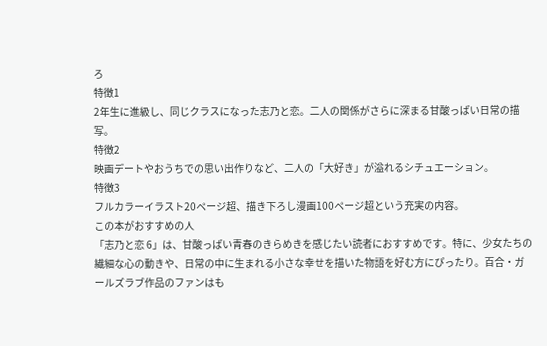ろ
特徴1
2年生に進級し、同じクラスになった志乃と恋。二人の関係がさらに深まる甘酸っぱい日常の描写。
特徴2
映画デートやおうちでの思い出作りなど、二人の「大好き」が溢れるシチュエーション。
特徴3
フルカラーイラスト20ページ超、描き下ろし漫画100ページ超という充実の内容。
この本がおすすめの人
「志乃と恋 6」は、甘酸っぱい青春のきらめきを感じたい読者におすすめです。特に、少女たちの繊細な心の動きや、日常の中に生まれる小さな幸せを描いた物語を好む方にぴったり。百合・ガールズラブ作品のファンはも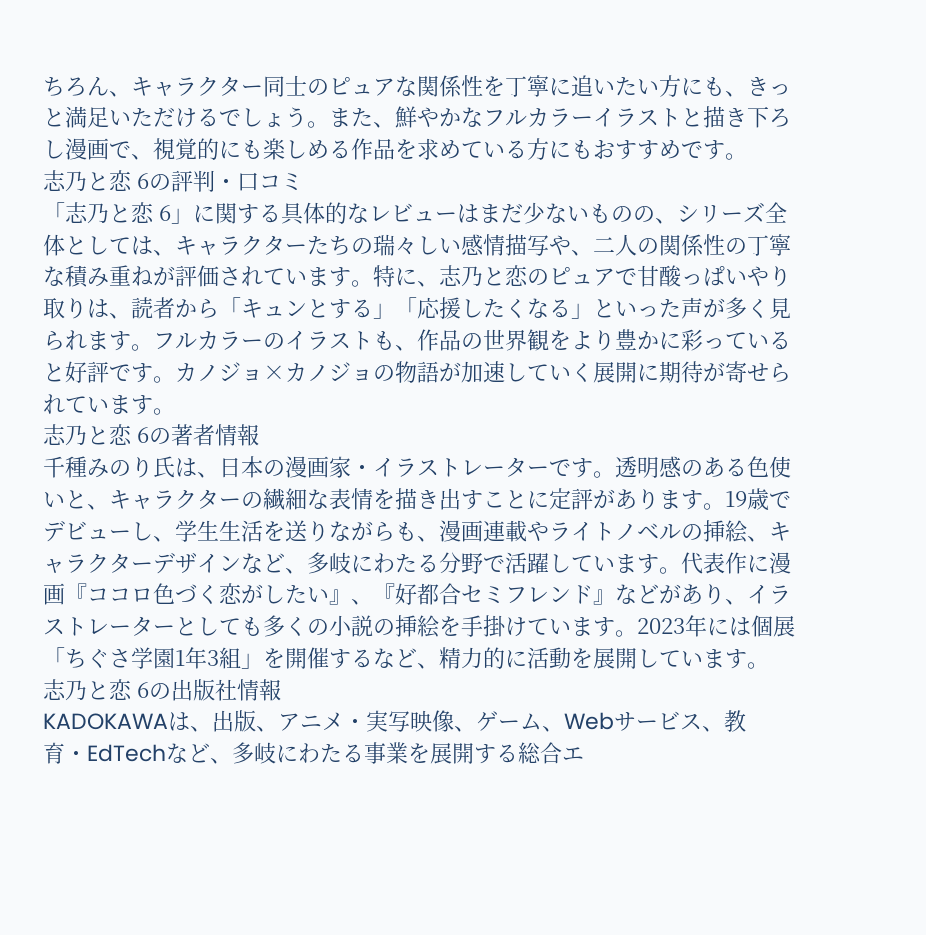ちろん、キャラクター同士のピュアな関係性を丁寧に追いたい方にも、きっと満足いただけるでしょう。また、鮮やかなフルカラーイラストと描き下ろし漫画で、視覚的にも楽しめる作品を求めている方にもおすすめです。
志乃と恋 6の評判・口コミ
「志乃と恋 6」に関する具体的なレビューはまだ少ないものの、シリーズ全体としては、キャラクターたちの瑞々しい感情描写や、二人の関係性の丁寧な積み重ねが評価されています。特に、志乃と恋のピュアで甘酸っぱいやり取りは、読者から「キュンとする」「応援したくなる」といった声が多く見られます。フルカラーのイラストも、作品の世界観をより豊かに彩っていると好評です。カノジョ×カノジョの物語が加速していく展開に期待が寄せられています。
志乃と恋 6の著者情報
千種みのり氏は、日本の漫画家・イラストレーターです。透明感のある色使いと、キャラクターの繊細な表情を描き出すことに定評があります。19歳でデビューし、学生生活を送りながらも、漫画連載やライトノベルの挿絵、キャラクターデザインなど、多岐にわたる分野で活躍しています。代表作に漫画『ココロ色づく恋がしたい』、『好都合セミフレンド』などがあり、イラストレーターとしても多くの小説の挿絵を手掛けています。2023年には個展「ちぐさ学園1年3組」を開催するなど、精力的に活動を展開しています。
志乃と恋 6の出版社情報
KADOKAWAは、出版、アニメ・実写映像、ゲーム、Webサービス、教育・EdTechなど、多岐にわたる事業を展開する総合エ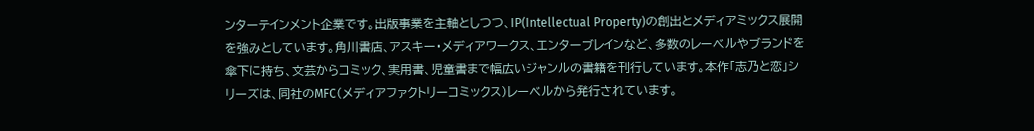ンターテインメント企業です。出版事業を主軸としつつ、IP(Intellectual Property)の創出とメディアミックス展開を強みとしています。角川書店、アスキー・メディアワークス、エンターブレインなど、多数のレーベルやブランドを傘下に持ち、文芸からコミック、実用書、児童書まで幅広いジャンルの書籍を刊行しています。本作「志乃と恋」シリーズは、同社のMFC(メディアファクトリーコミックス)レーベルから発行されています。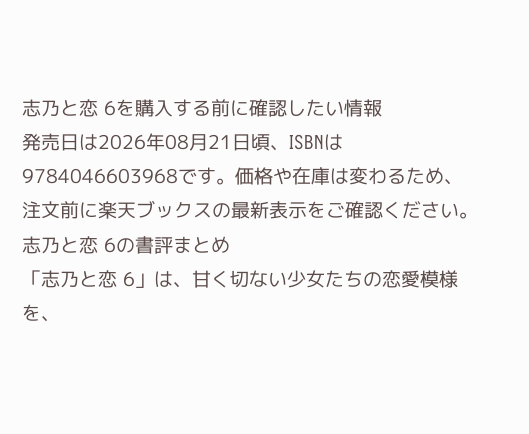志乃と恋 6を購入する前に確認したい情報
発売日は2026年08月21日頃、ISBNは9784046603968です。価格や在庫は変わるため、注文前に楽天ブックスの最新表示をご確認ください。
志乃と恋 6の書評まとめ
「志乃と恋 6」は、甘く切ない少女たちの恋愛模様を、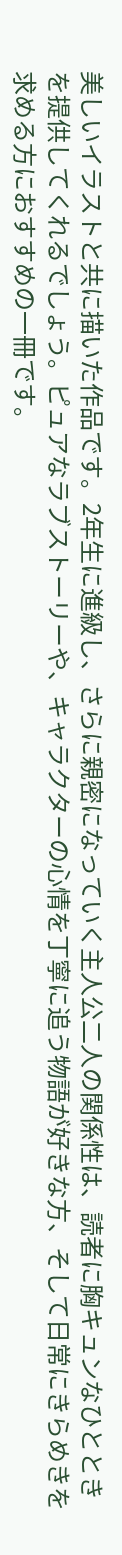美しいイラストと共に描いた作品です。2年生に進級し、さらに親密になっていく主人公二人の関係性は、読者に胸キュンなひとときを提供してくれるでしょう。ピュアなラブストーリーや、キャラクターの心情を丁寧に追う物語が好きな方、そして日常にきらめきを求める方におすすめの一冊です。